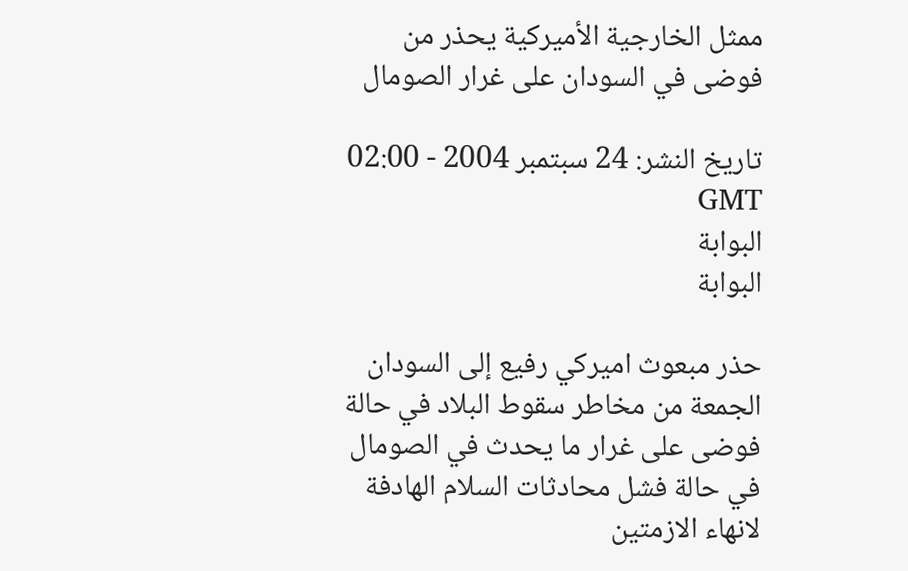ممثل الخارجية الأميركية يحذر من فوضى في السودان على غرار الصومال

تاريخ النشر: 24 سبتمبر 2004 - 02:00 GMT
البوابة
البوابة

حذر مبعوث اميركي رفيع إلى السودان الجمعة من مخاطر سقوط البلاد في حالة فوضى على غرار ما يحدث في الصومال في حالة فشل محادثات السلام الهادفة لانهاء الازمتين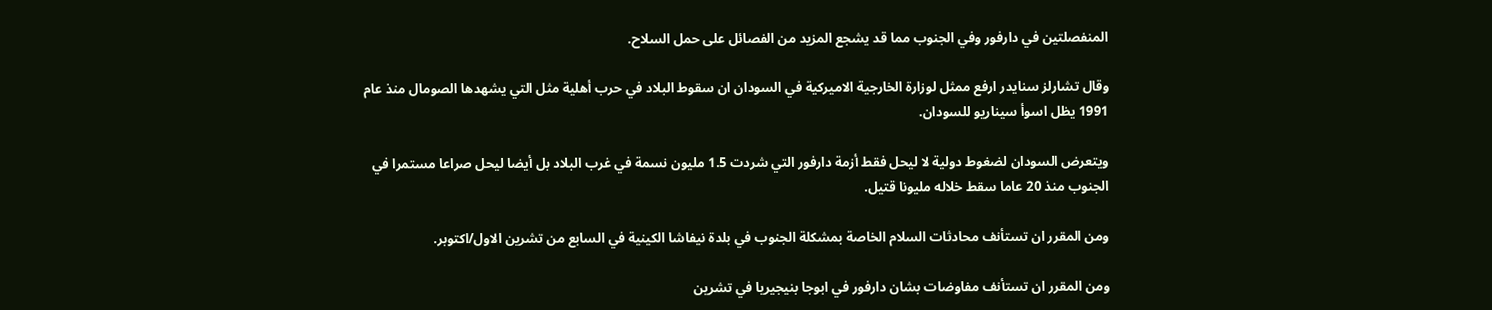المنفصلتين في دارفور وفي الجنوب مما قد يشجع المزيد من الفصائل على حمل السلاح.

وقال تشارلز سنايدر ارفع ممثل لوزارة الخارجية الاميركية في السودان ان سقوط البلاد في حرب أهلية مثل التي يشهدها الصومال منذ عام 1991 يظل اسوأ سيناريو للسودان.

ويتعرض السودان لضغوط دولية لا ليحل فقط أزمة دارفور التي شردت 1.5 مليون نسمة في غرب البلاد بل أيضا ليحل صراعا مستمرا في الجنوب منذ 20 عاما سقط خلاله مليونا قتيل.

ومن المقرر ان تستأنف محادثات السلام الخاصة بمشكلة الجنوب في بلدة نيفاشا الكينية في السابع من تشرين الاول/اكتوبر.

ومن المقرر ان تستأنف مفاوضات بشان دارفور في ابوجا بنيجيريا في تشرين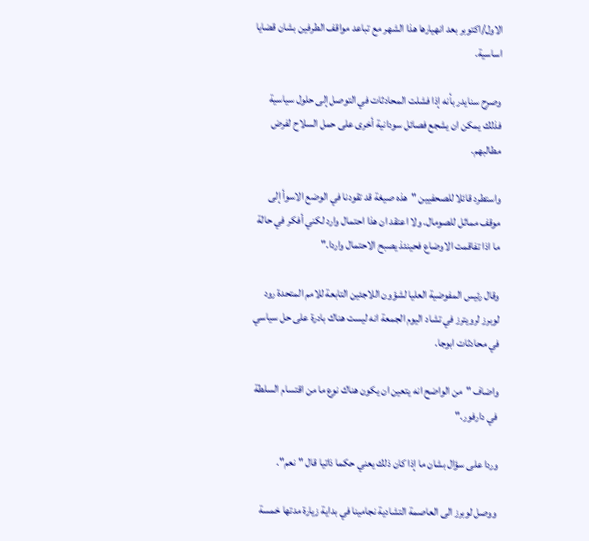الاول/اكتوبر بعد انهيارها هذا الشهر مع تباعد مواقف الطرفين بشان قضايا اساسية.

وصرح سنايدر بأنه إذا فشلت المحادثات في التوصل إلى حلول سياسية فذلك يمكن ان يشجع فصائل سودانية أخرى على حمل السلاح لفرض مطالبهم.

واستطرد قائلا للصحفيين "هذه صيغة قد تقودنا في الوضع الاسوأ إلى موقف مماثل للصومال. ولا اعتقد ان هذا احتمال وارد لكني أفكر في حالة ما اذا تفاقمت الاوضاع فحينئذ يصبح الاحتمال واردا."

وقال رئيس المفوضية العليا لشؤون اللاجئين التابعة للامم المتحدة رود لوبرز لرويترز في تشاد اليوم الجمعة انه ليست هناك بادرة على حل سياسي في محادثات ابوجا.

واضاف "من الواضح انه يتعين ان يكون هناك نوع ما من اقتسام السلطة في دارفور."

وردا على سؤال بشان ما إذا كان ذلك يعني حكما ذاتيا قال "نعم".

ووصل لوبرز الى العاصمة التشادية نجامينا في بداية زيارة مدتها خمسة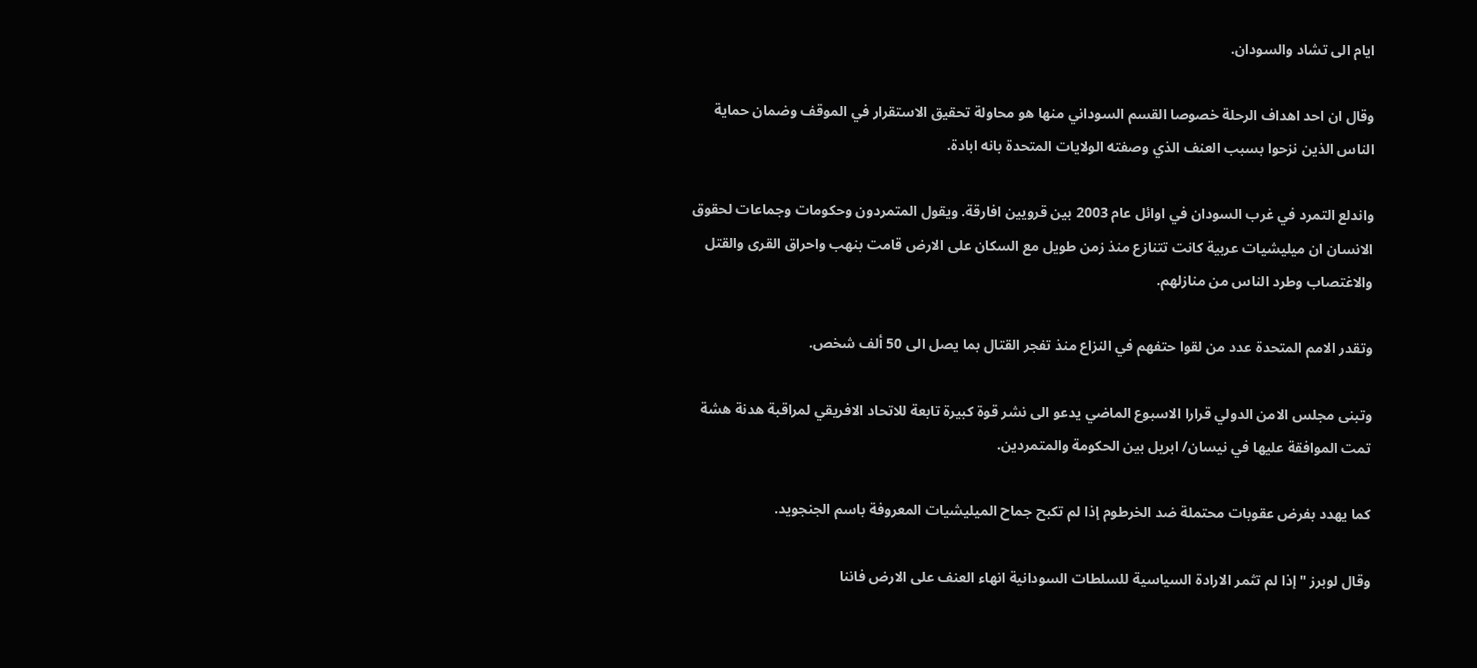ايام الى تشاد والسودان.

وقال ان احد اهداف الرحلة خصوصا القسم السوداني منها هو محاولة تحقيق الاستقرار في الموقف وضمان حماية الناس الذين نزحوا بسبب العنف الذي وصفته الولايات المتحدة بانه ابادة.

واندلع التمرد في غرب السودان في اوائل عام 2003 بين قرويين افارقة. ويقول المتمردون وحكومات وجماعات لحقوق الانسان ان ميليشيات عربية كانت تتنازع منذ زمن طويل مع السكان على الارض قامت بنهب واحراق القرى والقتل والاغتصاب وطرد الناس من منازلهم.

وتقدر الامم المتحدة عدد من لقوا حتفهم في النزاع منذ تفجر القتال بما يصل الى 50 ألف شخص.

وتبنى مجلس الامن الدولي قرارا الاسبوع الماضي يدعو الى نشر قوة كبيرة تابعة للاتحاد الافريقي لمراقبة هدنة هشة تمت الموافقة عليها في نيسان/ ابريل بين الحكومة والمتمردين.

كما يهدد بفرض عقوبات محتملة ضد الخرطوم إذا لم تكبح جماح الميليشيات المعروفة باسم الجنجويد.

وقال لوبرز "إذا لم تثمر الارادة السياسية للسلطات السودانية انهاء العنف على الارض فاننا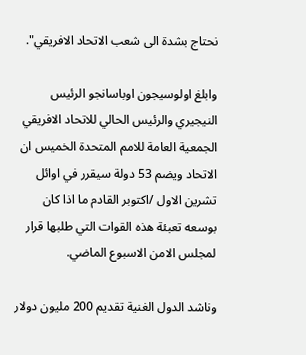نحتاج بشدة الى شعب الاتحاد الافريقي".

وابلغ اولوسيجون اوباسانجو الرئيس النيجيري والرئيس الحالي للاتحاد الافريقي الجمعية العامة للامم المتحدة الخميس ان الاتحاد ويضم 53 دولة سيقرر في اوائل تشرين الاول /اكتوبر القادم ما اذا كان بوسعه تعبئة هذه القوات التي طلبها قرار لمجلس الامن الاسبوع الماضي.

وناشد الدول الغنية تقديم 200 مليون دولار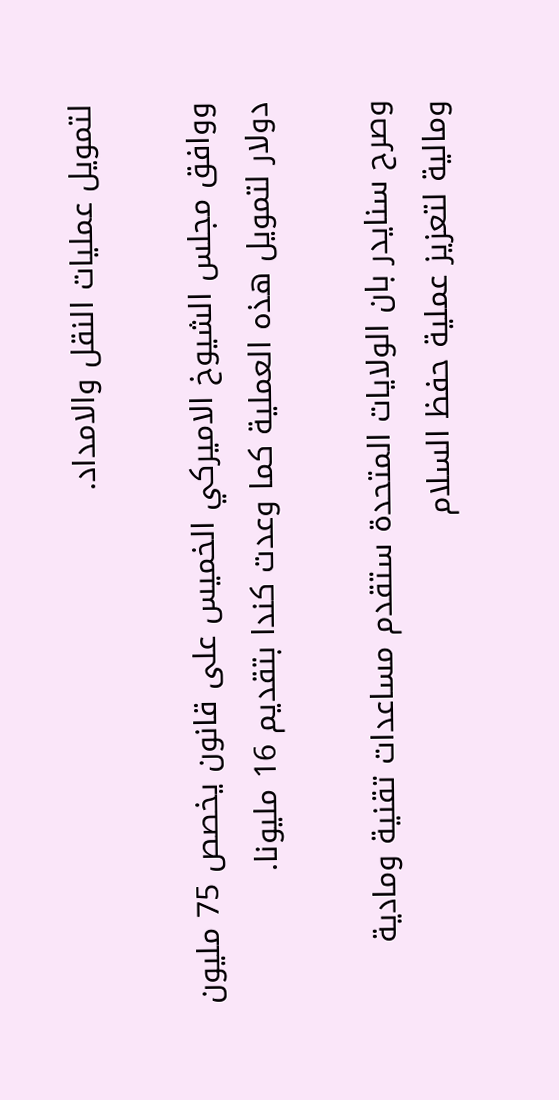لتمويل عمليات النقل والامداد.

ووافق مجلس الشيوخ الاميركي الخميس على قانون يخصص 75 مليون دولار لتمويل هذه العملية كما وعدت كندا بتقديم 16 مليونا.

وصرح سنايدر بان الولايات المتحدة ستقدم مساعدات تقنية ومادية ومالية لتعزيز عملية حفظ السلام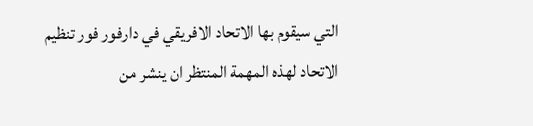التي سيقوم بها الاتحاد الافريقي في دارفور فور تنظيم الاتحاد لهذه المهمة المنتظر ان ينشر من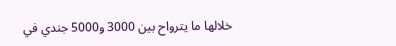خلالها ما يترواح بين 3000 و5000 جندي في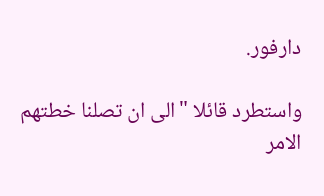دارفور.

واستطرد قائلا "الى ان تصلنا خطتهم الامر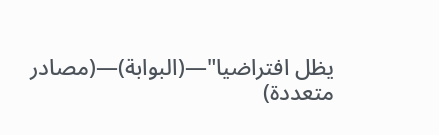يظل افتراضيا"—(البوابة)—(مصادر متعددة)